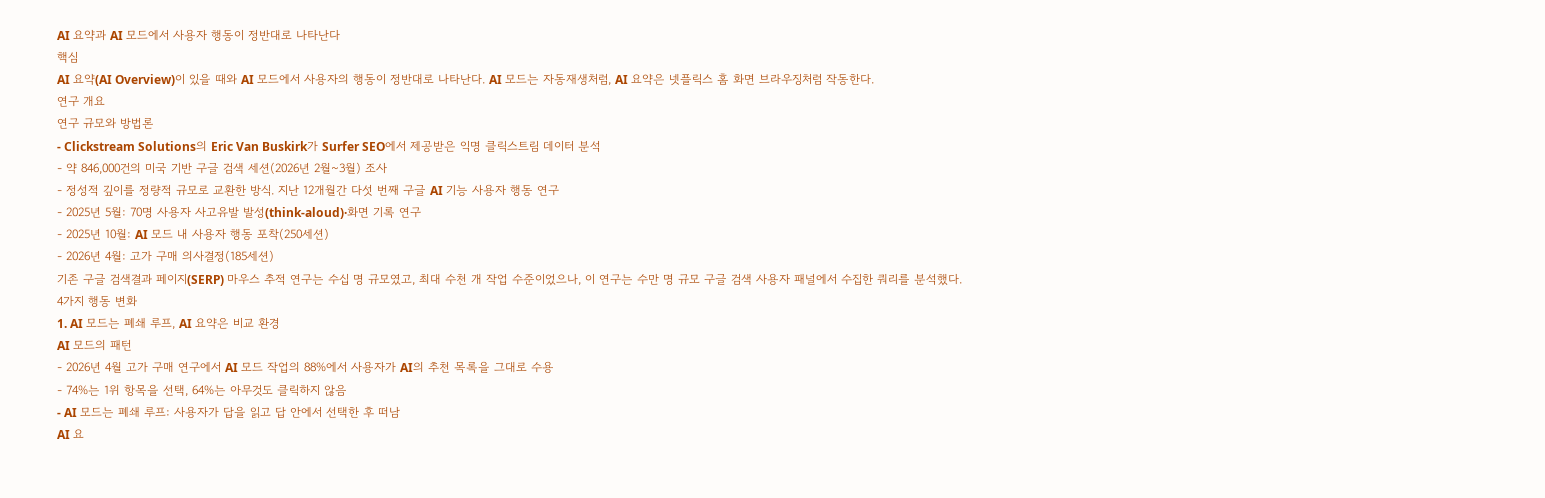AI 요약과 AI 모드에서 사용자 행동이 정반대로 나타난다
핵심
AI 요약(AI Overview)이 있을 때와 AI 모드에서 사용자의 행동이 정반대로 나타난다. AI 모드는 자동재생처럼, AI 요약은 넷플릭스 홈 화면 브라우징처럼 작동한다.
연구 개요
연구 규모와 방법론
- Clickstream Solutions의 Eric Van Buskirk가 Surfer SEO에서 제공받은 익명 클릭스트림 데이터 분석
- 약 846,000건의 미국 기반 구글 검색 세션(2026년 2월~3월) 조사
- 정성적 깊이를 정량적 규모로 교환한 방식. 지난 12개월간 다섯 번째 구글 AI 기능 사용자 행동 연구
- 2025년 5월: 70명 사용자 사고유발 발성(think-aloud)·화면 기록 연구
- 2025년 10월: AI 모드 내 사용자 행동 포착(250세션)
- 2026년 4월: 고가 구매 의사결정(185세션)
기존 구글 검색결과 페이지(SERP) 마우스 추적 연구는 수십 명 규모였고, 최대 수천 개 작업 수준이었으나, 이 연구는 수만 명 규모 구글 검색 사용자 패널에서 수집한 쿼리를 분석했다.
4가지 행동 변화
1. AI 모드는 폐쇄 루프, AI 요약은 비교 환경
AI 모드의 패턴
- 2026년 4월 고가 구매 연구에서 AI 모드 작업의 88%에서 사용자가 AI의 추천 목록을 그대로 수용
- 74%는 1위 항목을 선택, 64%는 아무것도 클릭하지 않음
- AI 모드는 폐쇄 루프: 사용자가 답을 읽고 답 안에서 선택한 후 떠남
AI 요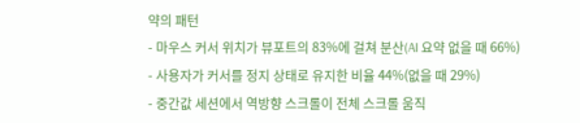약의 패턴
- 마우스 커서 위치가 뷰포트의 83%에 걸쳐 분산(AI 요약 없을 때 66%)
- 사용자가 커서를 정지 상태로 유지한 비율 44%(없을 때 29%)
- 중간값 세션에서 역방향 스크롤이 전체 스크롤 움직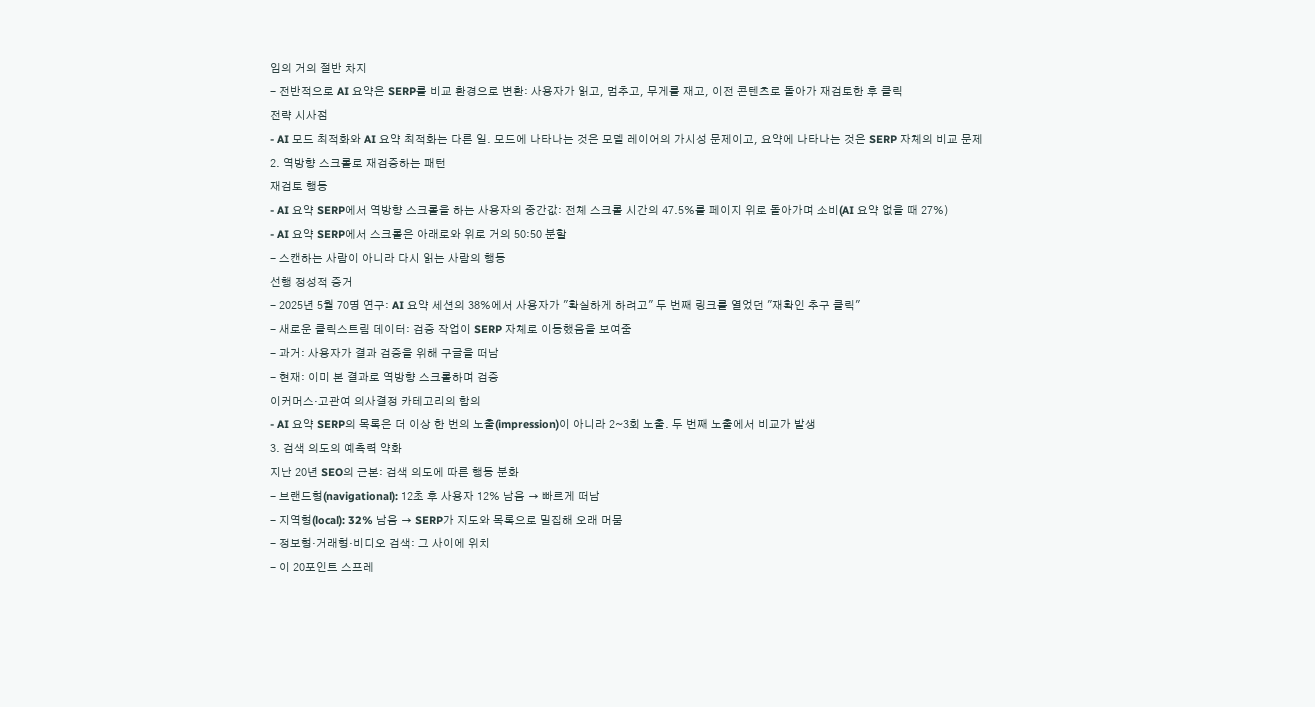임의 거의 절반 차지
- 전반적으로 AI 요약은 SERP를 비교 환경으로 변환: 사용자가 읽고, 멈추고, 무게를 재고, 이전 콘텐츠로 돌아가 재검토한 후 클릭
전략 시사점
- AI 모드 최적화와 AI 요약 최적화는 다른 일. 모드에 나타나는 것은 모델 레이어의 가시성 문제이고, 요약에 나타나는 것은 SERP 자체의 비교 문제
2. 역방향 스크롤로 재검증하는 패턴
재검토 행동
- AI 요약 SERP에서 역방향 스크롤을 하는 사용자의 중간값: 전체 스크롤 시간의 47.5%를 페이지 위로 돌아가며 소비(AI 요약 없을 때 27%)
- AI 요약 SERP에서 스크롤은 아래로와 위로 거의 50:50 분할
- 스캔하는 사람이 아니라 다시 읽는 사람의 행동
선행 정성적 증거
- 2025년 5월 70명 연구: AI 요약 세션의 38%에서 사용자가 "확실하게 하려고" 두 번째 링크를 열었던 "재확인 추구 클릭"
- 새로운 클릭스트림 데이터: 검증 작업이 SERP 자체로 이동했음을 보여줌
- 과거: 사용자가 결과 검증을 위해 구글을 떠남
- 현재: 이미 본 결과로 역방향 스크롤하며 검증
이커머스·고관여 의사결정 카테고리의 함의
- AI 요약 SERP의 목록은 더 이상 한 번의 노출(impression)이 아니라 2~3회 노출. 두 번째 노출에서 비교가 발생
3. 검색 의도의 예측력 약화
지난 20년 SEO의 근본: 검색 의도에 따른 행동 분화
- 브랜드형(navigational): 12초 후 사용자 12% 남음 → 빠르게 떠남
- 지역형(local): 32% 남음 → SERP가 지도와 목록으로 밀집해 오래 머뭄
- 정보형·거래형·비디오 검색: 그 사이에 위치
- 이 20포인트 스프레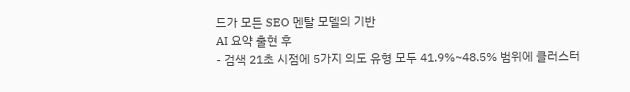드가 모든 SEO 멘탈 모델의 기반
AI 요약 출현 후
- 검색 21초 시점에 5가지 의도 유형 모두 41.9%~48.5% 범위에 클러스터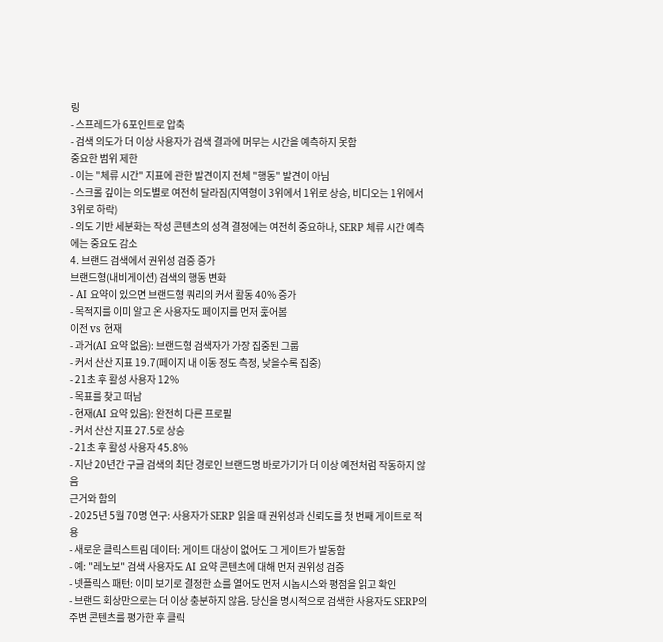링
- 스프레드가 6포인트로 압축
- 검색 의도가 더 이상 사용자가 검색 결과에 머무는 시간을 예측하지 못함
중요한 범위 제한
- 이는 "체류 시간" 지표에 관한 발견이지 전체 "행동" 발견이 아님
- 스크롤 깊이는 의도별로 여전히 달라짐(지역형이 3위에서 1위로 상승, 비디오는 1위에서 3위로 하락)
- 의도 기반 세분화는 작성 콘텐츠의 성격 결정에는 여전히 중요하나, SERP 체류 시간 예측에는 중요도 감소
4. 브랜드 검색에서 권위성 검증 증가
브랜드형(내비게이션) 검색의 행동 변화
- AI 요약이 있으면 브랜드형 쿼리의 커서 활동 40% 증가
- 목적지를 이미 알고 온 사용자도 페이지를 먼저 훑어봄
이전 vs 현재
- 과거(AI 요약 없음): 브랜드형 검색자가 가장 집중된 그룹
- 커서 산산 지표 19.7(페이지 내 이동 정도 측정, 낮을수록 집중)
- 21초 후 활성 사용자 12%
- 목표를 찾고 떠남
- 현재(AI 요약 있음): 완전히 다른 프로필
- 커서 산산 지표 27.5로 상승
- 21초 후 활성 사용자 45.8%
- 지난 20년간 구글 검색의 최단 경로인 브랜드명 바로가기가 더 이상 예전처럼 작동하지 않음
근거와 함의
- 2025년 5월 70명 연구: 사용자가 SERP 읽을 때 권위성과 신뢰도를 첫 번째 게이트로 적용
- 새로운 클릭스트림 데이터: 게이트 대상이 없어도 그 게이트가 발동함
- 예: "레노보" 검색 사용자도 AI 요약 콘텐츠에 대해 먼저 권위성 검증
- 넷플릭스 패턴: 이미 보기로 결정한 쇼를 열어도 먼저 시놉시스와 평점을 읽고 확인
- 브랜드 회상만으로는 더 이상 충분하지 않음. 당신을 명시적으로 검색한 사용자도 SERP의 주변 콘텐츠를 평가한 후 클릭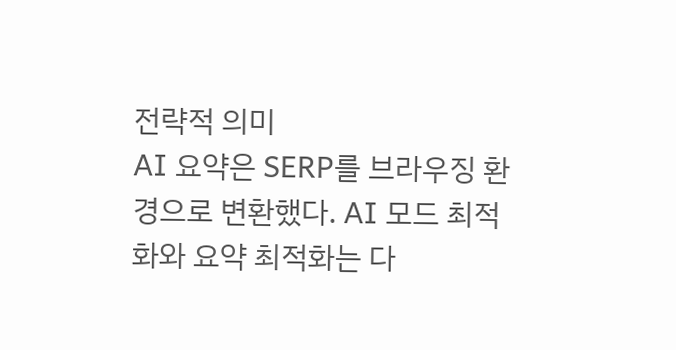전략적 의미
AI 요약은 SERP를 브라우징 환경으로 변환했다. AI 모드 최적화와 요약 최적화는 다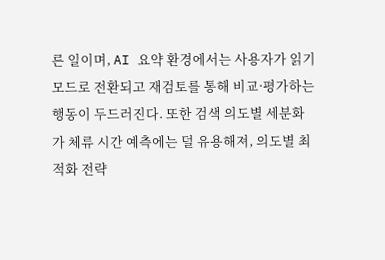른 일이며, AI 요약 환경에서는 사용자가 읽기 모드로 전환되고 재검토를 통해 비교·평가하는 행동이 두드러진다. 또한 검색 의도별 세분화가 체류 시간 예측에는 덜 유용해져, 의도별 최적화 전략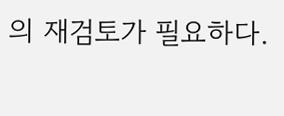의 재검토가 필요하다.